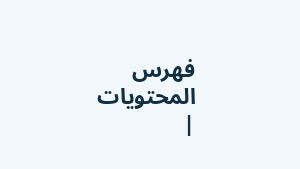فهرس المحتويات
|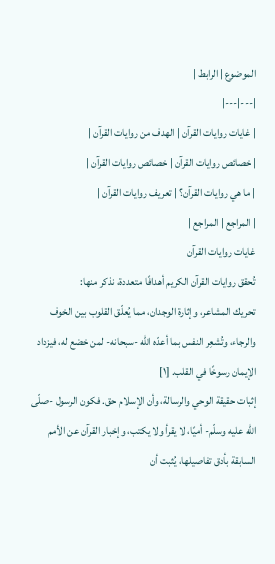الموضوع | الرابط |
|---|---|
| غايات روايات القرآن | الهدف من روايات القرآن |
| خصائص روايات القرآن | خصائص روايات القرآن |
| ما هي روايات القرآن؟ | تعريف روايات القرآن |
| المراجع | المراجع |
غايات روايات القرآن
تُحقق روايات القرآن الكريم أهدافًا متعددة، نذكر منها:
تحريك المشاعر، وإثارة الوجدان، مما يُعلّق القلوب بين الخوف والرجاء، وتُشعِر النفس بما أعدّه الله -سبحانه- لمن خضع له، فيزداد الإيمان رسوخًا في القلب. [١]
إثبات حقيقة الوحي والرسالة، وأن الإسلام حق. فكون الرسول -صلّى الله عليه وسلّم- أميًا، لا يقرأ ولا يكتب، وإخبار القرآن عن الأمم السابقة بأدق تفاصيلها، يُثبت أن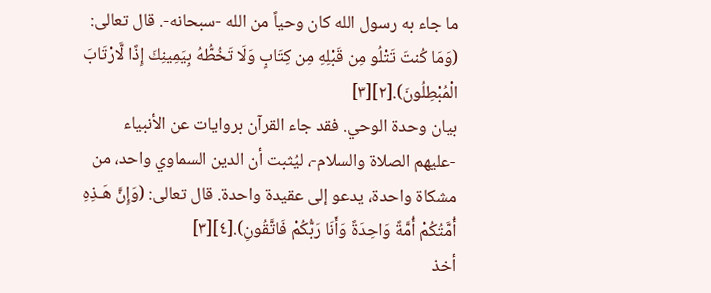ما جاء به رسول الله كان وحياً من الله -سبحانه-. قال تعالى: (وَمَا كُنتَ تَتْلُو مِن قَبْلِهِ مِن كِتَابٍ وَلَا تَخُطُّهُ بِيَمِينِكَ إِذًا لَّارْتَابَ الْمُبْطِلُونَ).[٢][٣]
بيان وحدة الوحي. فقد جاء القرآن بروايات عن الأنبياء -عليهم الصلاة والسلام-، ليُثبت أن الدين السماوي واحد، من مشكاة واحدة، يدعو إلى عقيدة واحدة. قال تعالى: (وَإِنَّ هَـذِهِ أُمَّتُكُمْ أُمَّةً وَاحِدَةً وَأَنَا رَبُّكُمْ فَاتَّقُونِ).[٤][٣]
أخذ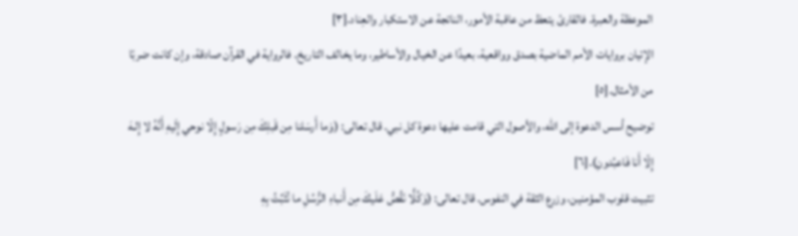الموعظة والعبرة. فالقارئ يتعظ من عاقبة الأمور، الناتجة عن الاستكبار والعِناد.[٣]
الإتيان بروايات الأمم الماضية بصدق وواقعية، بعيدًا عن الخيال والأساطير، وما يخالف التاريخ. فالرواية في القرآن صادقة، وإن كانت ضربًا من الأمثال.[٥]
توضيح أسس الدعوة إلى الله، والأصول التي قامت عليها دعوة كل نبي. قال تعالى: (وَما أَرسَلنا مِن قَبلِكَ مِن رَسولٍ إِلّا نوحي إِلَيهِ أَنَّهُ لا إِلـهَ إِلّا أَنا فَاعبُدونِ).[٦]
تثبيت قلوب المؤمنين، وزرع الثقة في النفوس. قال تعالى: (وَكُلًّا نَقُصُّ عَلَيكَ مِن أَنباءِ الرُّسُلِ ما نُثَبِّتُ بِهِ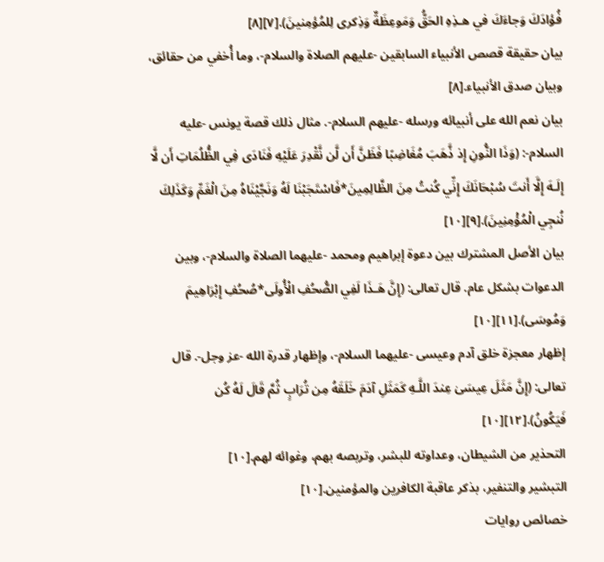فُؤادَكَ وَجاءَكَ في هـذِهِ الحَقُّ وَمَوعِظَةٌ وَذِكرى لِلمُؤمِنينَ).[٧][٨]
بيان حقيقة قصص الأنبياء السابقين -عليهم الصلاة والسلام-، وما أُخفي من حقائق، وبيان صدق الأنبياء.[٨]
بيان نعم الله على أنبيائه ورسله -عليهم السلام-. مثال ذلك قصة يونس -عليه السلام-: (وَذَا النُّونِ إِذ ذَّهَبَ مُغَاضِبًا فَظَنَّ أَن لَّن نَّقْدِرَ عَلَيْهِ فَنَادَى فِي الظُّلُمَاتِ أَن لَّا إِلَـهَ إِلَّا أَنتَ سُبْحَانَكَ إِنِّي كُنتُ مِنَ الظَّالِمِينَ*فَاسْتَجَبْنَا لَهُ وَنَجَّيْنَاهُ مِنَ الْغَمِّ وَكَذَلِكَ نُنجِي الْمُؤْمِنِينَ).[٩][١٠]
بيان الأصل المشترك بين دعوة إبراهيم ومحمد -عليهما الصلاة والسلام-، وبين الدعوات بشكل عام. قال تعالى: (إِنَّ هَـذَا لَفِي الصُّحُفِ الْأُولَى*صُحُفِ إِبْرَاهِيمَ وَمُوسَى).[١١][١٠]
إظهار معجزة خلق آدم وعيسى -عليهما السلام-، وإظهار قدرة الله -عز وجل-. قال تعالى: (إِنَّ مَثَلَ عِيسَىٰ عِندَ اللَّـهِ كَمَثَلِ آدَمَ خَلَقَهُ مِن تُرَابٍ ثُمَّ قَالَ لَهُ كُن فَيَكُونُ).[١٢][١٠]
التحذير من الشيطان، وعداوته للبشر، وتربصه بهم، وغوائه لهم.[١٠]
التبشير والتنفير، بذكر عاقبة الكافرين والمؤمنين.[١٠]
خصائص روايات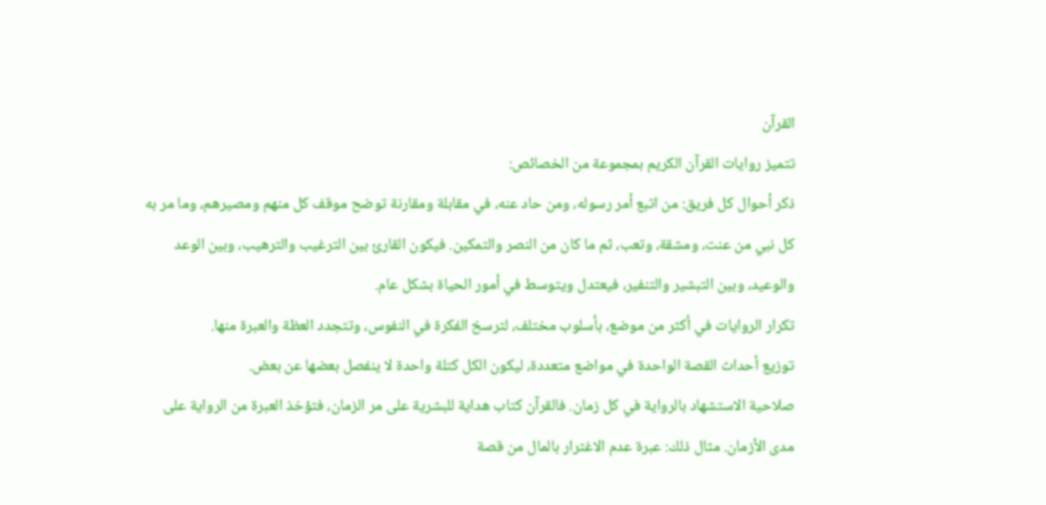القرآن
تتميز روايات القرآن الكريم بمجموعة من الخصائص:
ذكر أحوال كل فريق: من اتبع أمر رسوله، ومن حاد عنه، في مقابلة ومقارنة توضح موقف كل منهم ومصيرهم، وما مر به كل نبي من عنت، ومشقة، وتعب، ثم ما كان من النصر والتمكين. فيكون القارئ بين الترغيب والترهيب، وبين الوعد والوعيد، وبين التبشير والتنفير، فيعتدل ويتوسط في أمور الحياة بشكل عام.
تكرار الروايات في أكثر من موضع، بأسلوب مختلف، لترسخ الفكرة في النفوس، وتتجدد العظة والعبرة منها.
توزيع أحداث القصة الواحدة في مواضع متعددة، ليكون الكل كتلة واحدة لا ينفصل بعضها عن بعض.
صلاحية الاستشهاد بالرواية في كل زمان. فالقرآن كتاب هداية للبشرية على مر الزمان، فتؤخذ العبرة من الرواية على مدى الأزمان. مثال ذلك: عبرة عدم الاغترار بالمال من قصة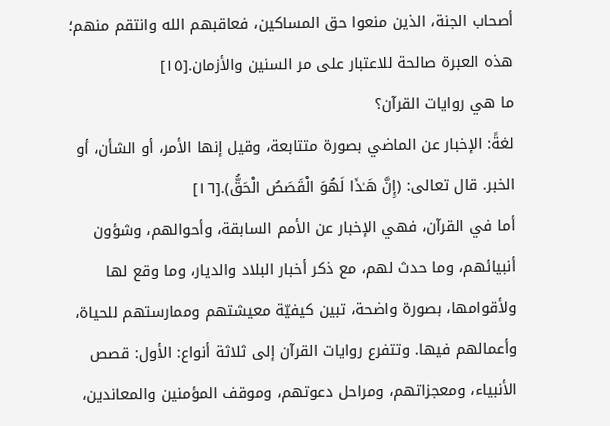أصحاب الجنة، الذين منعوا حق المساكين، فعاقبهم الله وانتقم منهم؛ هذه العبرة صالحة للاعتبار على مر السنين والأزمان.[١٥]
ما هي روايات القرآن؟
لغةً: الإخبار عن الماضي بصورة متتابعة، وقيل إنها الأمر، أو الشأن، أو الخبر. قال تعالى: (إِنَّ هَـٰذَا لَهُوَ الْقَصَصُ الْحَقُّ).[١٦]
أما في القرآن، فهي الإخبار عن الأمم السابقة، وأحوالهم، وشؤون أنبيائهم، وما حدث لهم، مع ذكر أخبار البلاد والديار، وما وقع لها ولأقوامها، بصورة واضحة، تبين كيفيّة معيشتهم وممارستهم للحياة، وأعمالهم فيها. وتتفرع روايات القرآن إلى ثلاثة أنواع: الأول: قصص الأنبياء، ومعجزاتهم، ومراحل دعوتهم، وموقف المؤمنين والمعاندين،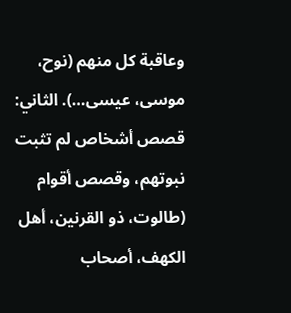وعاقبة كل منهم (نوح، موسى، عيسى…). الثاني: قصص أشخاص لم تثبت نبوتهم، وقصص أقوام (طالوت، ذو القرنين، أهل الكهف، أصحاب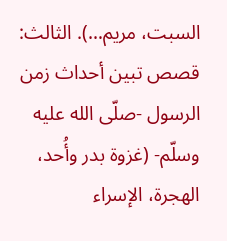السبت، مريم…). الثالث: قصص تبين أحداث زمن الرسول -صلّى الله عليه وسلّم- (غزوة بدر وأُحد، الهجرة، الإسراء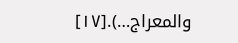والمعراج…).[١٧]